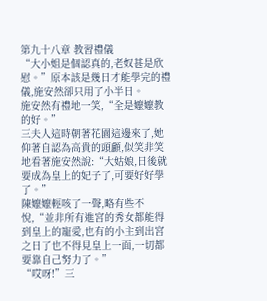第九十八章 教習禮儀
“大小姐是個認真的,老奴甚是欣慰。”原本該是幾日才能學完的禮儀,施安然卻只用了小半日。
施安然有禮地一笑,“全是嬤嬤教的好。”
三夫人這時朝著花園這邊來了,她仰著自認為高貴的頭顱,似笑非笑地看著施安然說:“大姑娘,日後就要成為皇上的妃子了,可要好好學了。”
陳嬤嬤輕咳了一聲,略有些不悅,“並非所有進宮的秀女都能得到皇上的寵愛,也有的小主到出宮之日了也不得見皇上一面,一切都要靠自己努力了。”
“哎呀!”三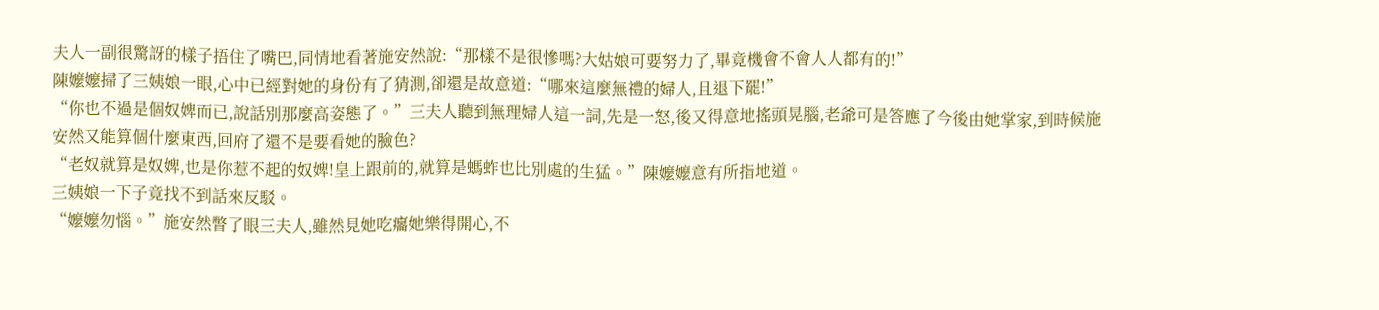夫人一副很驚訝的樣子捂住了嘴巴,同情地看著施安然說:“那樣不是很慘嗎?大姑娘可要努力了,畢竟機會不會人人都有的!”
陳嬤嬤掃了三姨娘一眼,心中已經對她的身份有了猜測,卻還是故意道:“哪來這麼無禮的婦人,且退下罷!”
“你也不過是個奴婢而已,說話別那麼高姿態了。”三夫人聽到無理婦人這一詞,先是一怒,後又得意地搖頭晃腦,老爺可是答應了今後由她掌家,到時候施安然又能算個什麼東西,回府了還不是要看她的臉色?
“老奴就算是奴婢,也是你惹不起的奴婢!皇上跟前的,就算是螞蚱也比別處的生猛。”陳嬤嬤意有所指地道。
三姨娘一下子竟找不到話來反駁。
“嬤嬤勿惱。”施安然瞥了眼三夫人,雖然見她吃癟她樂得開心,不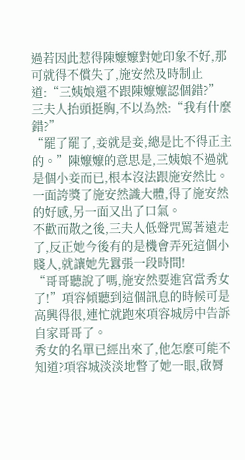過若因此惹得陳嬤嬤對她印象不好,那可就得不償失了,施安然及時制止道:“三姨娘還不跟陳嬤嬤認個錯?”
三夫人抬頭挺胸,不以為然:“我有什麼錯?”
“罷了罷了,妾就是妾,總是比不得正主的。”陳嬤嬤的意思是,三姨娘不過就是個小妾而已,根本沒法跟施安然比。一面誇獎了施安然識大體,得了施安然的好感,另一面又出了口氣。
不歡而散之後,三夫人低聲咒罵著遠走了,反正她今後有的是機會弄死這個小賤人,就讓她先囂張一段時間!
“哥哥聽說了嗎,施安然要進宮當秀女了!”項容傾聽到這個訊息的時候可是高興得很,連忙就跑來項容城房中告訴自家哥哥了。
秀女的名單已經出來了,他怎麼可能不知道?項容城淡淡地瞥了她一眼,啟脣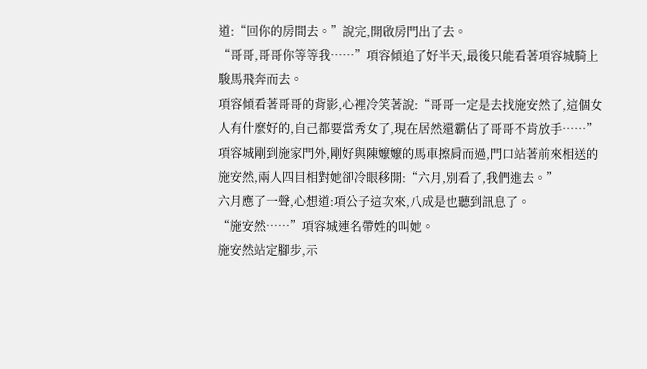道:“回你的房間去。”說完,開啟房門出了去。
“哥哥,哥哥你等等我……”項容傾追了好半天,最後只能看著項容城騎上駿馬飛奔而去。
項容傾看著哥哥的背影,心裡冷笑著說:“哥哥一定是去找施安然了,這個女人有什麼好的,自己都要當秀女了,現在居然還霸佔了哥哥不肯放手……”
項容城剛到施家門外,剛好與陳嬤嬤的馬車擦肩而過,門口站著前來相送的施安然,兩人四目相對她卻冷眼移開:“六月,別看了,我們進去。”
六月應了一聲,心想道:項公子這次來,八成是也聽到訊息了。
“施安然……”項容城連名帶姓的叫她。
施安然站定腳步,示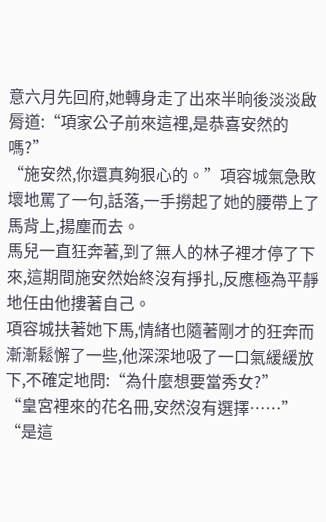意六月先回府,她轉身走了出來半晌後淡淡啟脣道:“項家公子前來這裡,是恭喜安然的嗎?”
“施安然,你還真夠狠心的。”項容城氣急敗壞地罵了一句,話落,一手撈起了她的腰帶上了馬背上,揚塵而去。
馬兒一直狂奔著,到了無人的林子裡才停了下來,這期間施安然始終沒有掙扎,反應極為平靜地任由他摟著自己。
項容城扶著她下馬,情緒也隨著剛才的狂奔而漸漸鬆懈了一些,他深深地吸了一口氣緩緩放下,不確定地問:“為什麼想要當秀女?”
“皇宮裡來的花名冊,安然沒有選擇……”
“是這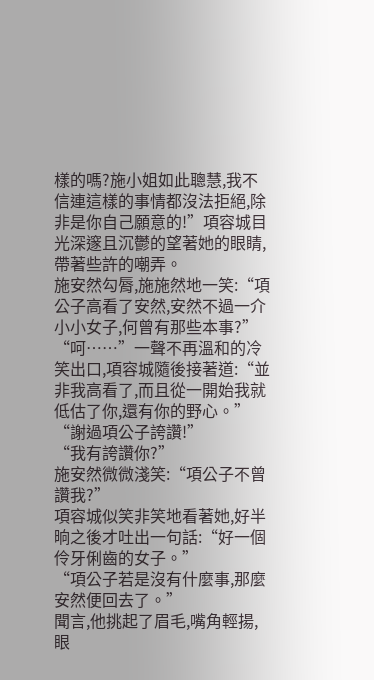樣的嗎?施小姐如此聰慧,我不信連這樣的事情都沒法拒絕,除非是你自己願意的!”項容城目光深邃且沉鬱的望著她的眼睛,帶著些許的嘲弄。
施安然勾脣,施施然地一笑:“項公子高看了安然,安然不過一介小小女子,何曾有那些本事?”
“呵……”一聲不再溫和的冷笑出口,項容城隨後接著道:“並非我高看了,而且從一開始我就低估了你,還有你的野心。”
“謝過項公子誇讚!”
“我有誇讚你?”
施安然微微淺笑:“項公子不曾讚我?”
項容城似笑非笑地看著她,好半晌之後才吐出一句話:“好一個伶牙俐齒的女子。”
“項公子若是沒有什麼事,那麼安然便回去了。”
聞言,他挑起了眉毛,嘴角輕揚,眼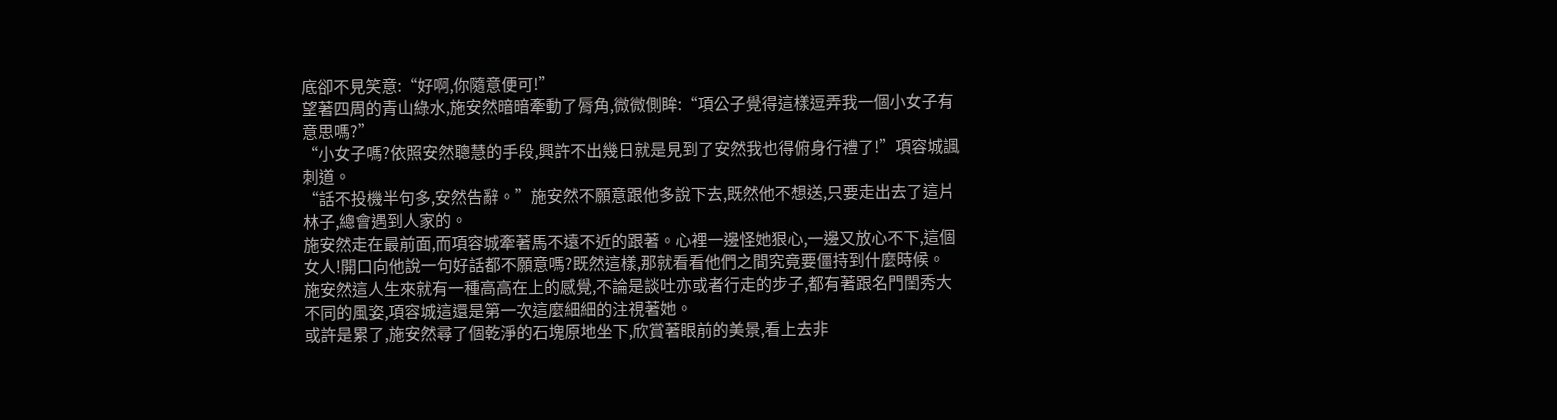底卻不見笑意:“好啊,你隨意便可!”
望著四周的青山綠水,施安然暗暗牽動了脣角,微微側眸:“項公子覺得這樣逗弄我一個小女子有意思嗎?”
“小女子嗎?依照安然聰慧的手段,興許不出幾日就是見到了安然我也得俯身行禮了!”項容城諷刺道。
“話不投機半句多,安然告辭。”施安然不願意跟他多說下去,既然他不想送,只要走出去了這片林子,總會遇到人家的。
施安然走在最前面,而項容城牽著馬不遠不近的跟著。心裡一邊怪她狠心,一邊又放心不下,這個女人!開口向他說一句好話都不願意嗎?既然這樣,那就看看他們之間究竟要僵持到什麼時候。
施安然這人生來就有一種高高在上的感覺,不論是談吐亦或者行走的步子,都有著跟名門閨秀大不同的風姿,項容城這還是第一次這麼細細的注視著她。
或許是累了,施安然尋了個乾淨的石塊原地坐下,欣賞著眼前的美景,看上去非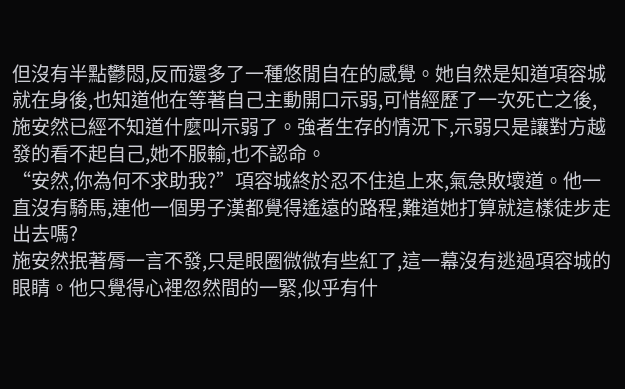但沒有半點鬱悶,反而還多了一種悠閒自在的感覺。她自然是知道項容城就在身後,也知道他在等著自己主動開口示弱,可惜經歷了一次死亡之後,施安然已經不知道什麼叫示弱了。強者生存的情況下,示弱只是讓對方越發的看不起自己,她不服輸,也不認命。
“安然,你為何不求助我?”項容城終於忍不住追上來,氣急敗壞道。他一直沒有騎馬,連他一個男子漢都覺得遙遠的路程,難道她打算就這樣徒步走出去嗎?
施安然抿著脣一言不發,只是眼圈微微有些紅了,這一幕沒有逃過項容城的眼睛。他只覺得心裡忽然間的一緊,似乎有什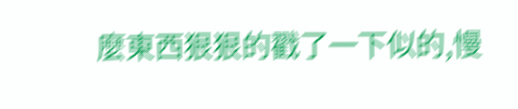麼東西狠狠的戳了一下似的,慢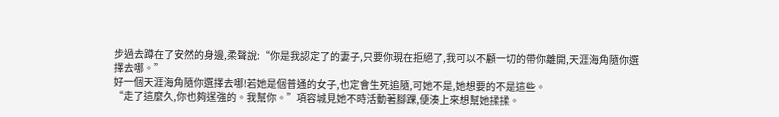步過去蹲在了安然的身邊,柔聲說:“你是我認定了的妻子,只要你現在拒絕了,我可以不顧一切的帶你離開,天涯海角隨你選擇去哪。”
好一個天涯海角隨你選擇去哪!若她是個普通的女子,也定會生死追隨,可她不是,她想要的不是這些。
“走了這麼久,你也夠逞強的。我幫你。”項容城見她不時活動著腳踝,便湊上來想幫她揉揉。